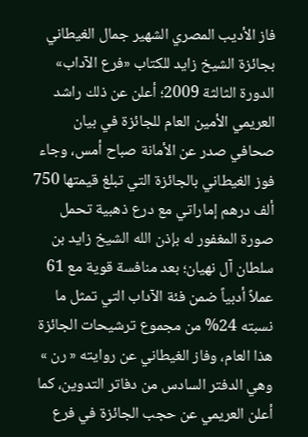فاز الأديب المصري الشهير جمال الغيطاني بجائزة الشيخ زايد للكتاب «فرع الآداب» الدورة الثالثة 2009؛ أعلن عن ذلك راشد العريمي الأمين العام للجائزة في بيان صحافي صدر عن الأمانة صباح أمس، وجاء فوز الغيطاني بالجائزة التي تبلغ قيمتها 750 ألف درهم إماراتي مع درع ذهبية تحمل صورة المغفور له بإذن الله الشيخ زايد بن سلطان آل نهيان؛ بعد منافسة قوية مع 61 عملاً أدبياً ضمن فئة الآداب التي تمثل ما نسبته 24% من مجموع ترشيحات الجائزة هذا العام، وفاز الغيطاني عن روايته « رن » وهي الدفتر السادس من دفاتر التدوين، كما أعلن العريمي عن حجب الجائزة في فرع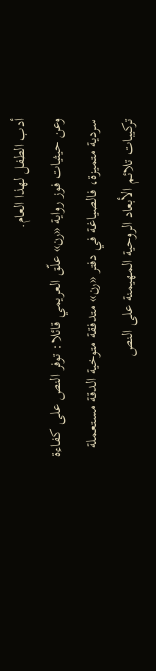أدب الطفل لهذا العام.
وعن حيثيات فوز رواية «رن» علّق العريمي قائلا: توفر النص على كفاءة سردية متميزة، فالصياغة في دفتر «رن» متدفقة متوخية الدقة مستعملة تركيبات تلائم الأبعاد الروحية المهيمنة على النص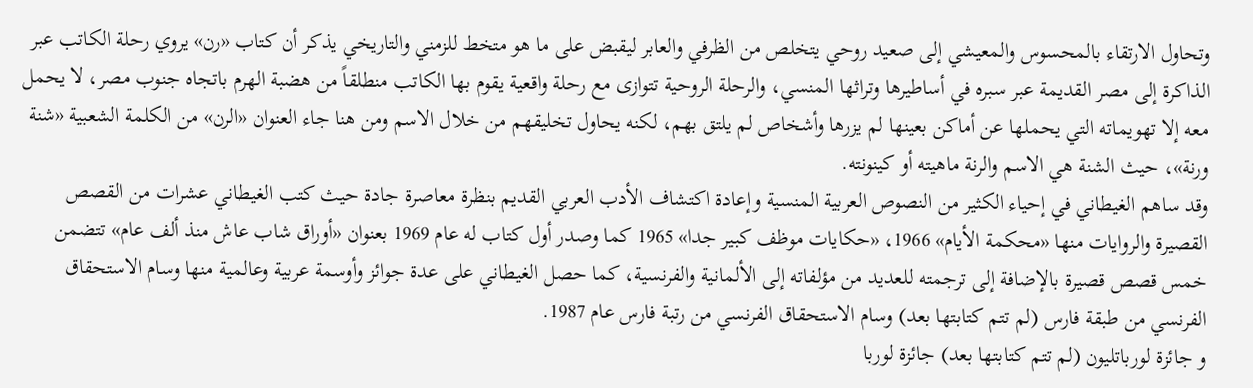وتحاول الارتقاء بالمحسوس والمعيشي إلى صعيد روحي يتخلص من الظرفي والعابر ليقبض على ما هو متخط للزمني والتاريخي يذكر أن كتاب «رن» يروي رحلة الكاتب عبر الذاكرة إلى مصر القديمة عبر سبره في أساطيرها وتراثها المنسي، والرحلة الروحية تتوازى مع رحلة واقعية يقوم بها الكاتب منطلقاً من هضبة الهرم باتجاه جنوب مصر، لا يحمل معه إلا تهويماته التي يحملها عن أماكن بعينها لم يزرها وأشخاص لم يلتق بهم، لكنه يحاول تخليقهم من خلال الاسم ومن هنا جاء العنوان «الرن» من الكلمة الشعبية «شنة ورنة»، حيث الشنة هي الاسم والرنة ماهيته أو كينونته.
وقد ساهم الغيطاني في إحياء الكثير من النصوص العربية المنسية وإعادة اكتشاف الأدب العربي القديم بنظرة معاصرة جادة حيث كتب الغيطاني عشرات من القصص القصيرة والروايات منها «محكمة الأيام» 1966، «حكايات موظف كبير جدا» 1965 كما وصدر أول كتاب له عام 1969 بعنوان «أوراق شاب عاش منذ ألف عام» تتضمن خمس قصص قصيرة بالإضافة إلى ترجمته للعديد من مؤلفاته إلى الألمانية والفرنسية، كما حصل الغيطاني على عدة جوائز وأوسمة عربية وعالمية منها وسام الاستحقاق الفرنسي من طبقة فارس (لم تتم كتابتها بعد) وسام الاستحقاق الفرنسي من رتبة فارس عام 1987.
و جائزة لورباتليون (لم تتم كتابتها بعد) جائزة لوربا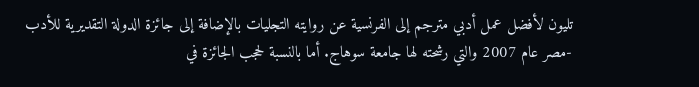تليون لأفضل عمل أدبي مترجم إلى الفرنسية عن روايته التجليات بالإضافة إلى جائزة الدولة التقديرية للأدب -مصر عام 2007 والتي رشحته لها جامعة سوهاج. أما بالنسبة لحجب الجائزة في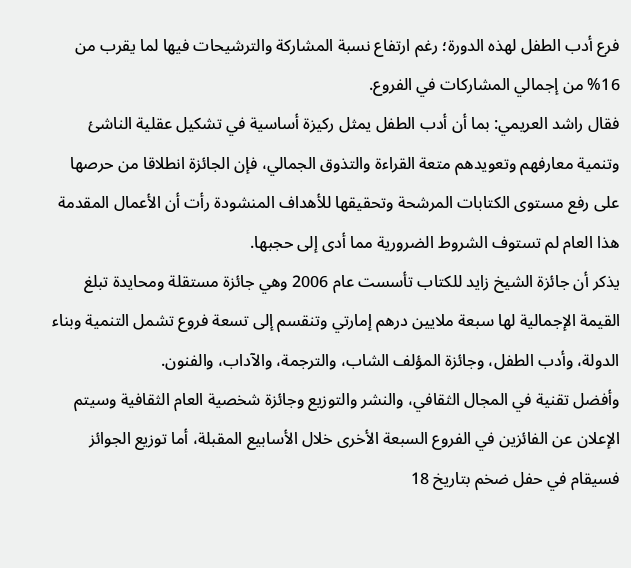فرع أدب الطفل لهذه الدورة؛ رغم ارتفاع نسبة المشاركة والترشيحات فيها لما يقرب من 16% من إجمالي المشاركات في الفروع.
فقال راشد العريمي: بما أن أدب الطفل يمثل ركيزة أساسية في تشكيل عقلية الناشئ وتنمية معارفهم وتعويدهم متعة القراءة والتذوق الجمالي، فإن الجائزة انطلاقا من حرصها على رفع مستوى الكتابات المرشحة وتحقيقها للأهداف المنشودة رأت أن الأعمال المقدمة هذا العام لم تستوف الشروط الضرورية مما أدى إلى حجبها.
يذكر أن جائزة الشيخ زايد للكتاب تأسست عام 2006 وهي جائزة مستقلة ومحايدة تبلغ القيمة الإجمالية لها سبعة ملايين درهم إمارتي وتنقسم إلى تسعة فروع تشمل التنمية وبناء الدولة، وأدب الطفل، وجائزة المؤلف الشاب، والترجمة، والآداب، والفنون.
وأفضل تقنية في المجال الثقافي، والنشر والتوزيع وجائزة شخصية العام الثقافية وسيتم الإعلان عن الفائزين في الفروع السبعة الأخرى خلال الأسابيع المقبلة، أما توزيع الجوائز فسيقام في حفل ضخم بتاريخ 18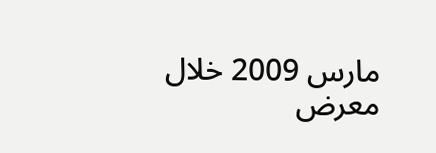مارس 2009 خلال معرض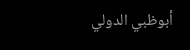أبوظبي الدولي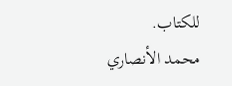للكتاب.
محمد الأنصاري